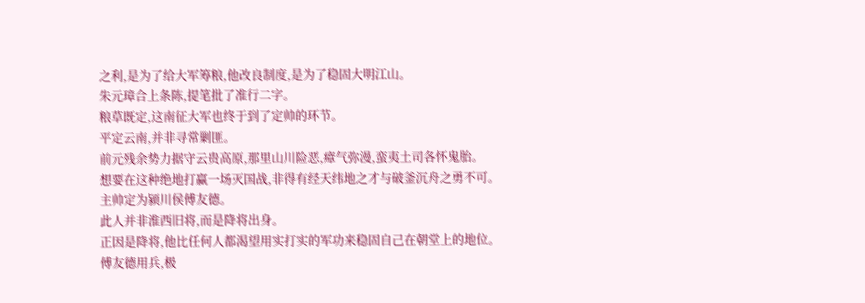之利,是为了给大军筹粮,他改良制度,是为了稳固大明江山。
朱元璋合上条陈,提笔批了准行二字。
粮草既定,这南征大军也终于到了定帅的环节。
平定云南,并非寻常剿匪。
前元残余势力据守云贵高原,那里山川险恶,瘴气弥漫,蛮夷土司各怀鬼胎。
想要在这种绝地打赢一场灭国战,非得有经天纬地之才与破釜沉舟之勇不可。
主帅定为颍川侯傅友德。
此人并非淮西旧将,而是降将出身。
正因是降将,他比任何人都渴望用实打实的军功来稳固自己在朝堂上的地位。
傅友德用兵,极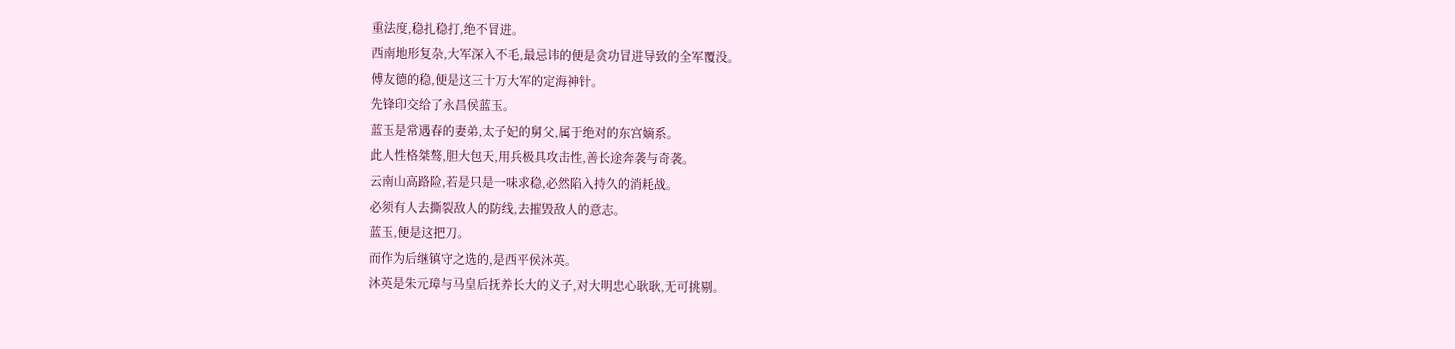重法度,稳扎稳打,绝不冒进。
西南地形复杂,大军深入不毛,最忌讳的便是贪功冒进导致的全军覆没。
傅友德的稳,便是这三十万大军的定海神针。
先锋印交给了永昌侯蓝玉。
蓝玉是常遇春的妻弟,太子妃的舅父,属于绝对的东宫嫡系。
此人性格桀骜,胆大包天,用兵极具攻击性,善长途奔袭与奇袭。
云南山高路险,若是只是一味求稳,必然陷入持久的消耗战。
必须有人去撕裂敌人的防线,去摧毁敌人的意志。
蓝玉,便是这把刀。
而作为后继镇守之选的,是西平侯沐英。
沐英是朱元璋与马皇后抚养长大的义子,对大明忠心耿耿,无可挑剔。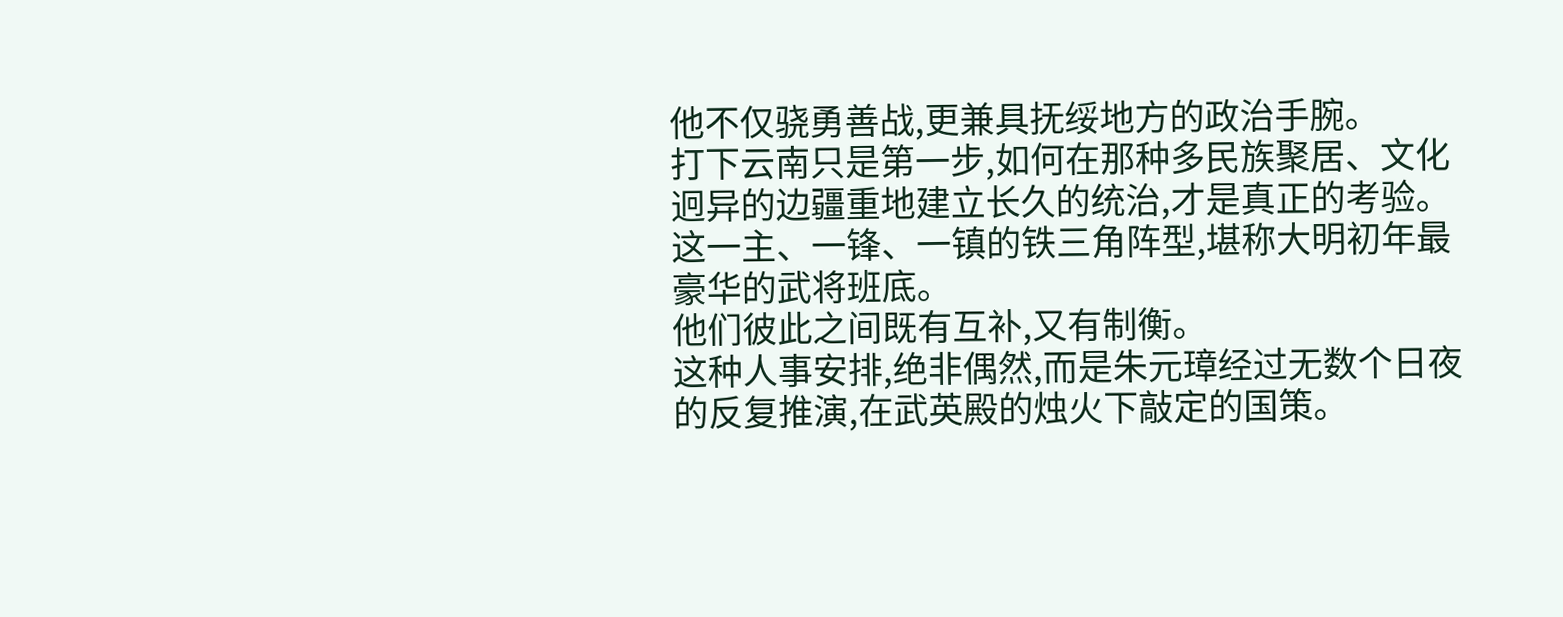他不仅骁勇善战,更兼具抚绥地方的政治手腕。
打下云南只是第一步,如何在那种多民族聚居、文化迥异的边疆重地建立长久的统治,才是真正的考验。
这一主、一锋、一镇的铁三角阵型,堪称大明初年最豪华的武将班底。
他们彼此之间既有互补,又有制衡。
这种人事安排,绝非偶然,而是朱元璋经过无数个日夜的反复推演,在武英殿的烛火下敲定的国策。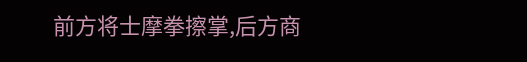前方将士摩拳擦掌,后方商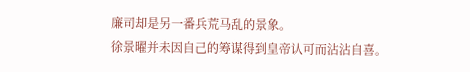廉司却是另一番兵荒马乱的景象。
徐景曜并未因自己的筹谋得到皇帝认可而沾沾自喜。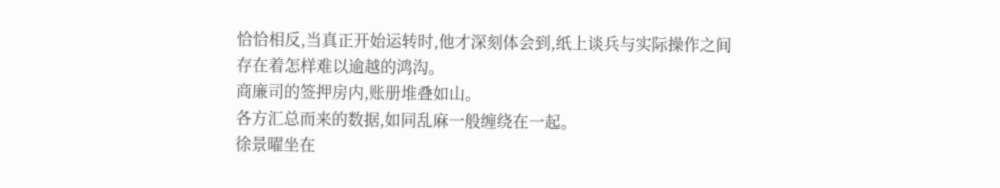恰恰相反,当真正开始运转时,他才深刻体会到,纸上谈兵与实际操作之间存在着怎样难以逾越的鸿沟。
商廉司的签押房内,账册堆叠如山。
各方汇总而来的数据,如同乱麻一般缠绕在一起。
徐景曜坐在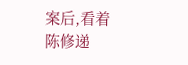案后,看着陈修递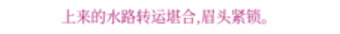上来的水路转运堪合,眉头紧锁。